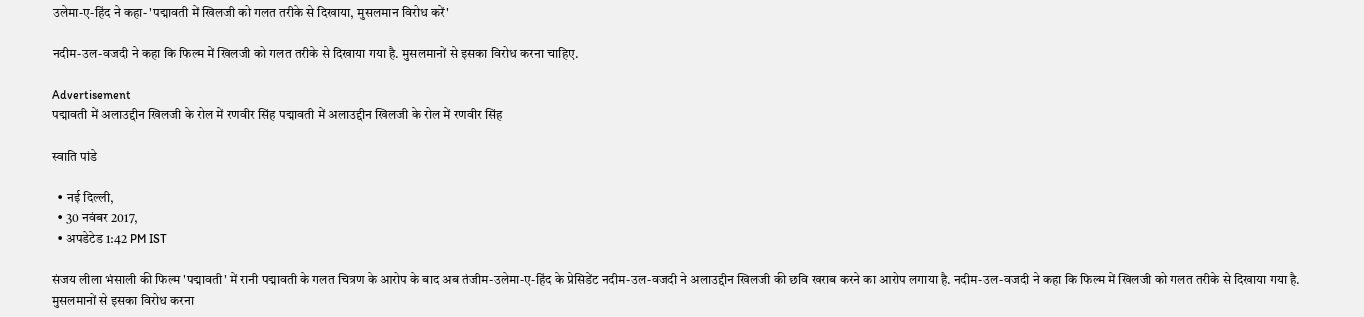उलेमा-ए-हिंद ने कहा- 'पद्मावती में खिलजी को गलत तरीके से दिखाया, मुसलमान विरोध करें'

नदीम-उल-वजदी ने कहा कि फिल्म में खिलजी को गलत तरीके से दिखाया गया है. मुसलमानों से इसका विरोध करना चाहिए.

Advertisement
पद्मावती में अलाउद्दीन खिलजी के रोल में रणवीर सिंह पद्मावती में अलाउद्दीन खिलजी के रोल में रणवीर सिंह

स्वाति पांडे

  • नई दिल्ली,
  • 30 नवंबर 2017,
  • अपडेटेड 1:42 PM IST

संजय लीला भंसाली की फिल्म 'पद्मावती' में रानी पद्मावती के गलत चित्रण के आरोप के बाद अब तंजीम-उलेमा-ए-हिंद के प्रेसिडेंट नदीम-उल-वजदी ने अलाउद्दीन खिलजी की छवि खराब करने का आरोप लगाया है. नदीम-उल-वजदी ने कहा कि फिल्म में खिलजी को गलत तरीके से दिखाया गया है. मुसलमानों से इसका विरोध करना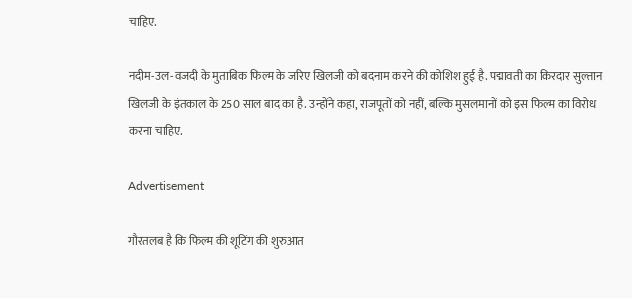चाहिए.

नदीम-उल-वजदी के मुताबिक फिल्म के जरिए खिलजी को बदनाम करने की कोशिश हुई है. पद्मावती का किरदार सुल्तान खिलजी के इंतकाल के 250 साल बाद का है. उन्होंने कहा, राजपूतों को नहीं, बल्कि मुसलमानों को इस फिल्म का विरोध करना चाहिए.

Advertisement

गौरतलब है कि फिल्म की शूटिंग की शुरुआत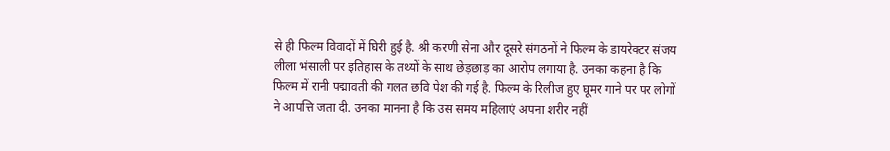से ही फिल्म विवादों में घिरी हुई है. श्री करणी सेना और दूसरे संगठनों ने फिल्म के डायरेक्टर संजय लीला भंसाली पर इतिहास के तथ्यों के साथ छेड़छाड़ का आरोप लगाया है. उनका कहना है कि फिल्म में रानी पद्मावती की गलत छवि पेश की गई है. फिल्म के रिलीज हुए घूमर गाने पर पर लोगों ने आपत्ति जता दी. उनका मानना है कि उस समय महिलाएं अपना शरीर नहीं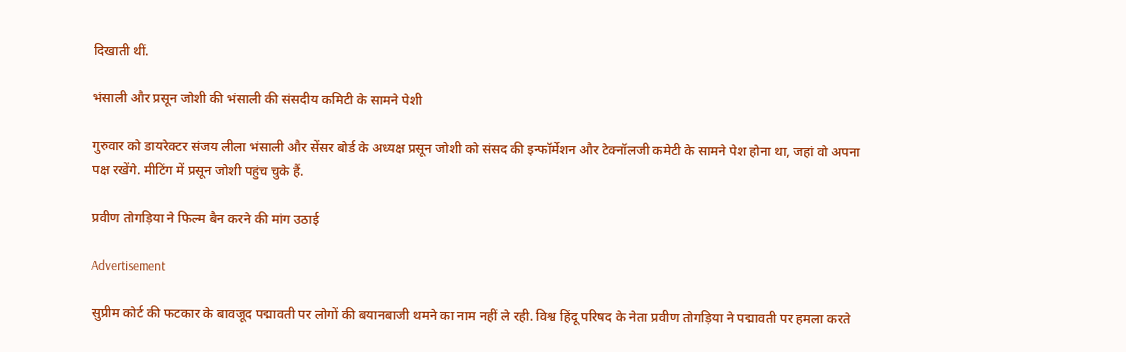दिखाती थीं.

भंसाली और प्रसून जोशी की भंसाली की संसदीय कमिटी के सामने पेशी

गुरुवार को डायरेक्टर संजय लीला भंसाली और सेंसर बोर्ड के अध्यक्ष प्रसून जोशी को संसद की इन्फॉर्मेशन और टेक्नॉलजी कमेटी के सामने पेश होना था, जहां वो अपना पक्ष रखेंगे. मीटिंग में प्रसून जोशी पहुंच चुके हैं.

प्रवीण तोगड़िया ने फिल्म बैन करने की मांग उठाई

Advertisement

सुप्रीम कोर्ट की फटकार के बावजूद पद्मावती पर लोगों की बयानबाजी थमने का नाम नहीं ले रही. विश्व हिंदू परिषद के नेता प्रवीण तोगड़िया ने पद्मावती पर हमला करते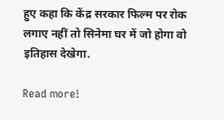हुए कहा कि केंद्र सरकार फिल्म पर रोक लगाए नहीं तो सिनेमा घर में जो होगा वो इतिहास देखेगा.

Read more!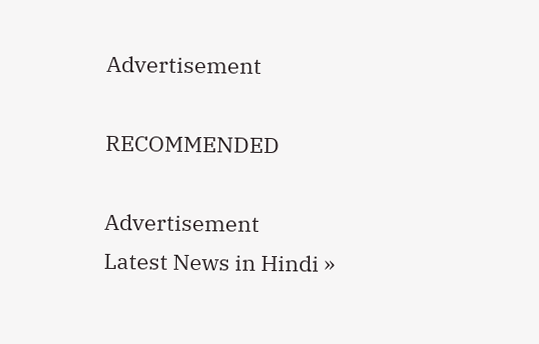Advertisement

RECOMMENDED

Advertisement
Latest News in Hindi »